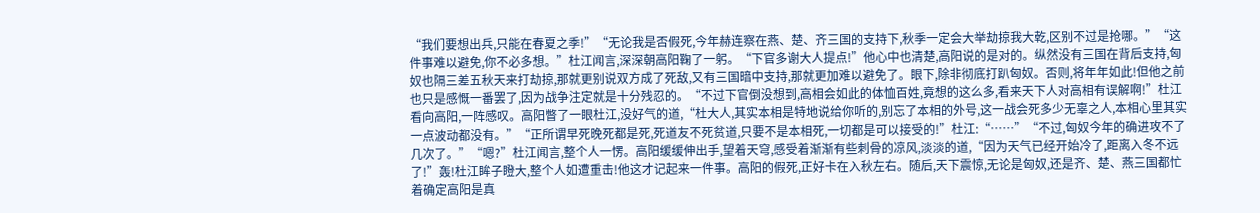“我们要想出兵,只能在春夏之季!”“无论我是否假死,今年赫连察在燕、楚、齐三国的支持下,秋季一定会大举劫掠我大乾,区别不过是抢哪。”“这件事难以避免,你不必多想。”杜江闻言,深深朝高阳鞠了一躬。“下官多谢大人提点!”他心中也清楚,高阳说的是对的。纵然没有三国在背后支持,匈奴也隔三差五秋天来打劫掠,那就更别说双方成了死敌,又有三国暗中支持,那就更加难以避免了。眼下,除非彻底打趴匈奴。否则,将年年如此!但他之前也只是感慨一番罢了,因为战争注定就是十分残忍的。“不过下官倒没想到,高相会如此的体恤百姓,竟想的这么多,看来天下人对高相有误解啊!”杜江看向高阳,一阵感叹。高阳瞥了一眼杜江,没好气的道,“杜大人,其实本相是特地说给你听的,别忘了本相的外号,这一战会死多少无辜之人,本相心里其实一点波动都没有。”“正所谓早死晚死都是死,死道友不死贫道,只要不是本相死,一切都是可以接受的!”杜江:“……”“不过,匈奴今年的确进攻不了几次了。”“嗯?”杜江闻言,整个人一愣。高阳缓缓伸出手,望着天穹,感受着渐渐有些刺骨的凉风,淡淡的道,“因为天气已经开始冷了,距离入冬不远了!”轰!杜江眸子瞪大,整个人如遭重击!他这才记起来一件事。高阳的假死,正好卡在入秋左右。随后,天下震惊,无论是匈奴,还是齐、楚、燕三国都忙着确定高阳是真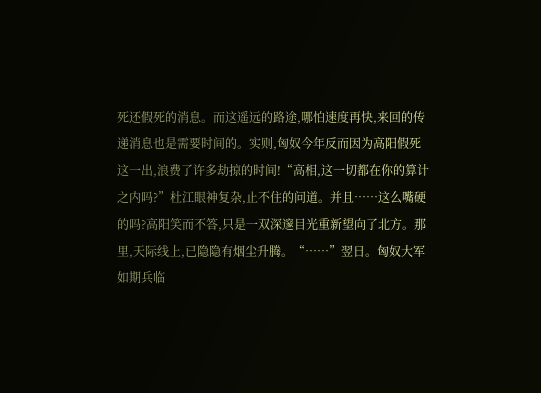死还假死的消息。而这遥远的路途,哪怕速度再快,来回的传递消息也是需要时间的。实则,匈奴今年反而因为高阳假死这一出,浪费了许多劫掠的时间!“高相,这一切都在你的算计之内吗?”杜江眼神复杂,止不住的问道。并且……这么嘴硬的吗?高阳笑而不答,只是一双深邃目光重新望向了北方。那里,天际线上,已隐隐有烟尘升腾。“……”翌日。匈奴大军如期兵临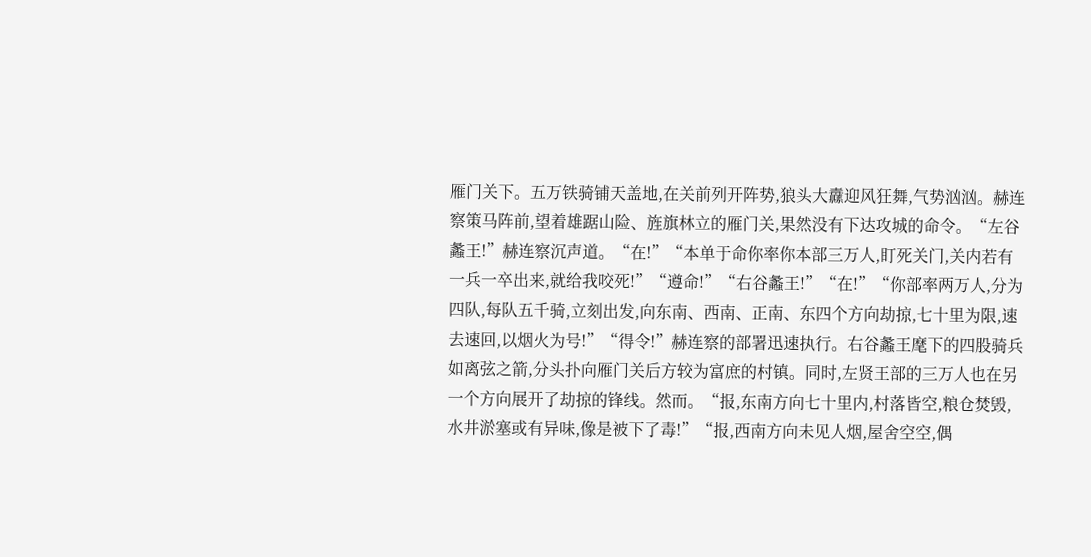雁门关下。五万铁骑铺天盖地,在关前列开阵势,狼头大纛迎风狂舞,气势汹汹。赫连察策马阵前,望着雄踞山险、旌旗林立的雁门关,果然没有下达攻城的命令。“左谷蠡王!”赫连察沉声道。“在!”“本单于命你率你本部三万人,盯死关门,关内若有一兵一卒出来,就给我咬死!”“遵命!”“右谷蠡王!”“在!”“你部率两万人,分为四队,每队五千骑,立刻出发,向东南、西南、正南、东四个方向劫掠,七十里为限,速去速回,以烟火为号!”“得令!”赫连察的部署迅速执行。右谷蠡王麾下的四股骑兵如离弦之箭,分头扑向雁门关后方较为富庶的村镇。同时,左贤王部的三万人也在另一个方向展开了劫掠的锋线。然而。“报,东南方向七十里内,村落皆空,粮仓焚毁,水井淤塞或有异味,像是被下了毒!”“报,西南方向未见人烟,屋舍空空,偶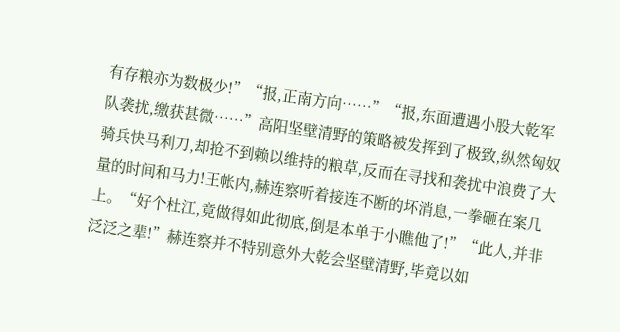有存粮亦为数极少!”“报,正南方向……”“报,东面遭遇小股大乾军队袭扰,缴获甚微……”高阳坚壁清野的策略被发挥到了极致,纵然匈奴骑兵快马利刀,却抢不到赖以维持的粮草,反而在寻找和袭扰中浪费了大量的时间和马力!王帐内,赫连察听着接连不断的坏消息,一拳砸在案几上。“好个杜江,竟做得如此彻底,倒是本单于小瞧他了!”“此人,并非泛泛之辈!”赫连察并不特别意外大乾会坚壁清野,毕竟以如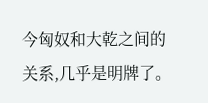今匈奴和大乾之间的关系,几乎是明牌了。